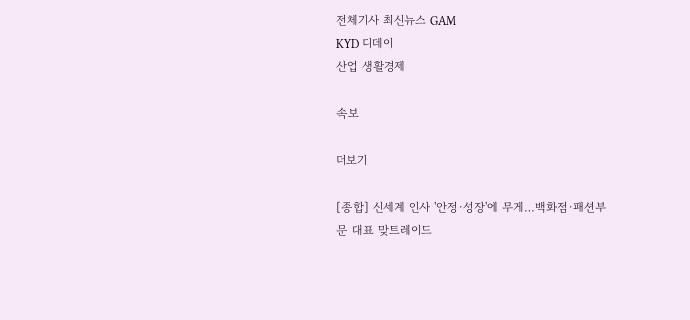전체기사 최신뉴스 GAM
KYD 디데이
산업 생활경제

속보

더보기

[종합] 신세계 인사 '안정·성장'에 무게…백화점·패션부문 대표 맞트레이드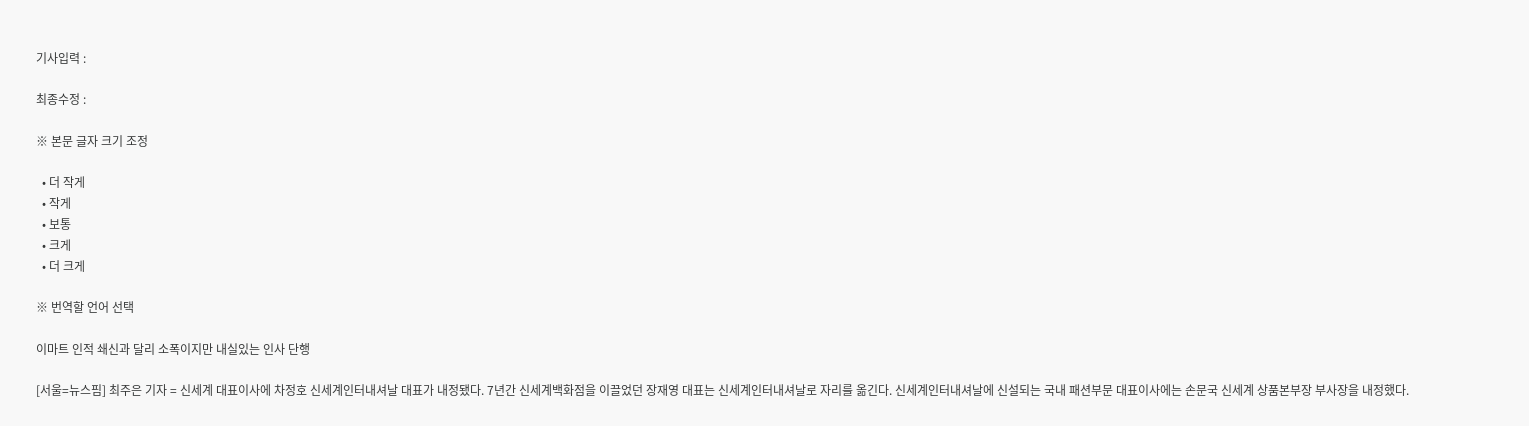기사입력 :

최종수정 :

※ 본문 글자 크기 조정

  • 더 작게
  • 작게
  • 보통
  • 크게
  • 더 크게

※ 번역할 언어 선택

이마트 인적 쇄신과 달리 소폭이지만 내실있는 인사 단행

[서울=뉴스핌] 최주은 기자 = 신세계 대표이사에 차정호 신세계인터내셔날 대표가 내정됐다. 7년간 신세계백화점을 이끌었던 장재영 대표는 신세계인터내셔날로 자리를 옮긴다. 신세계인터내셔날에 신설되는 국내 패션부문 대표이사에는 손문국 신세계 상품본부장 부사장을 내정했다.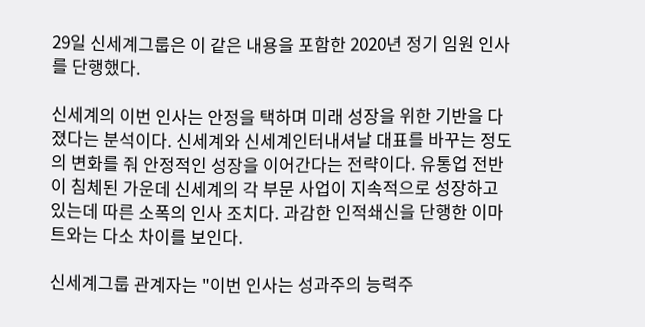29일 신세계그룹은 이 같은 내용을 포함한 2020년 정기 임원 인사를 단행했다.

신세계의 이번 인사는 안정을 택하며 미래 성장을 위한 기반을 다졌다는 분석이다. 신세계와 신세계인터내셔날 대표를 바꾸는 정도의 변화를 줘 안정적인 성장을 이어간다는 전략이다. 유통업 전반이 침체된 가운데 신세계의 각 부문 사업이 지속적으로 성장하고 있는데 따른 소폭의 인사 조치다. 과감한 인적쇄신을 단행한 이마트와는 다소 차이를 보인다.

신세계그룹 관계자는 "이번 인사는 성과주의 능력주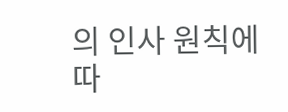의 인사 원칙에 따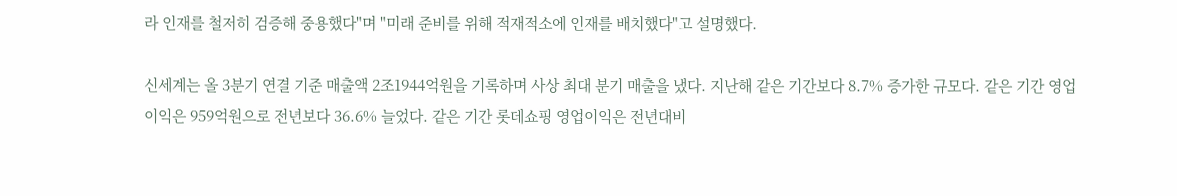라 인재를 철저히 검증해 중용했다"며 "미래 준비를 위해 적재적소에 인재를 배치했다"고 설명했다.

신세계는 올 3분기 연결 기준 매출액 2조1944억원을 기록하며 사상 최대 분기 매출을 냈다. 지난해 같은 기간보다 8.7% 증가한 규모다. 같은 기간 영업이익은 959억원으로 전년보다 36.6% 늘었다. 같은 기간 롯데쇼핑 영업이익은 전년대비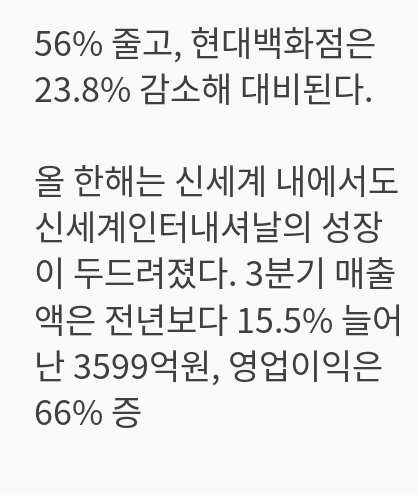56% 줄고, 현대백화점은 23.8% 감소해 대비된다.

올 한해는 신세계 내에서도 신세계인터내셔날의 성장이 두드려졌다. 3분기 매출액은 전년보다 15.5% 늘어난 3599억원, 영업이익은 66% 증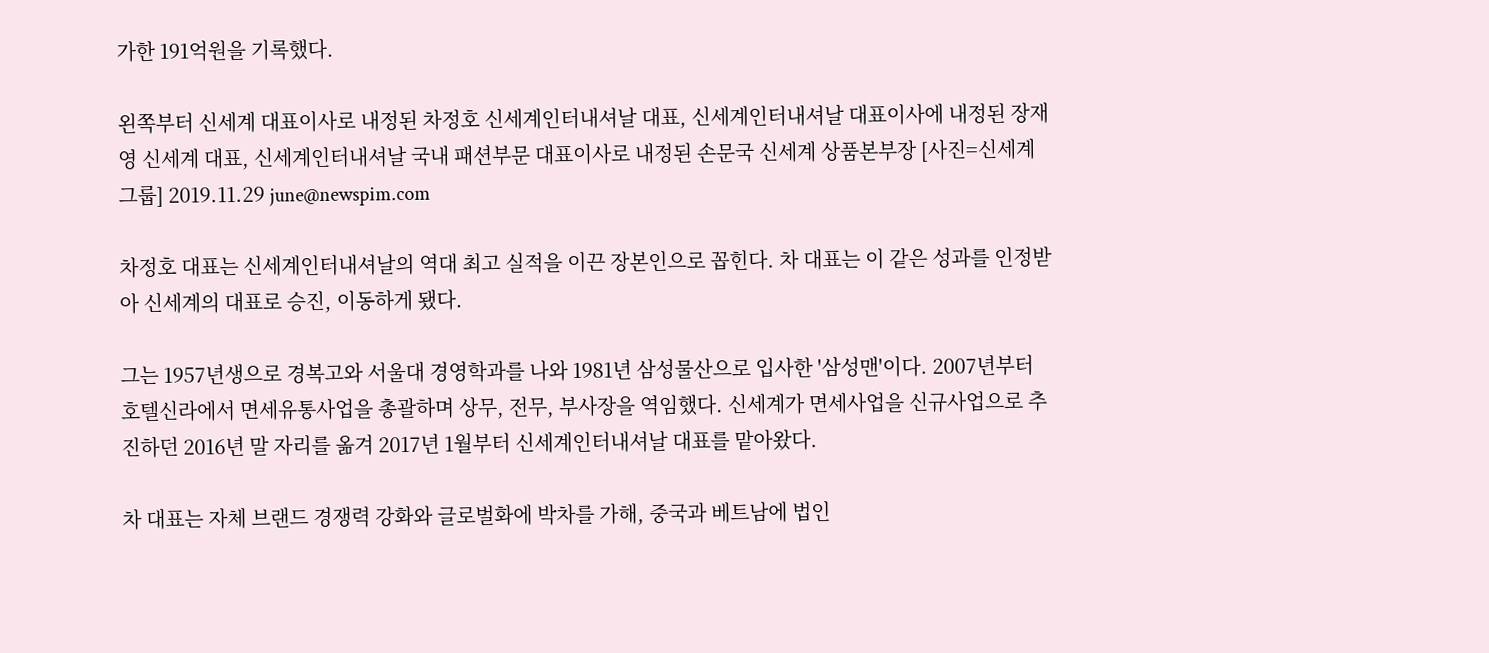가한 191억원을 기록했다.

왼쪽부터 신세계 대표이사로 내정된 차정호 신세계인터내셔날 대표, 신세계인터내셔날 대표이사에 내정된 장재영 신세계 대표, 신세계인터내셔날 국내 패션부문 대표이사로 내정된 손문국 신세계 상품본부장 [사진=신세계그룹] 2019.11.29 june@newspim.com

차정호 대표는 신세계인터내셔날의 역대 최고 실적을 이끈 장본인으로 꼽힌다. 차 대표는 이 같은 성과를 인정받아 신세계의 대표로 승진, 이동하게 됐다.

그는 1957년생으로 경복고와 서울대 경영학과를 나와 1981년 삼성물산으로 입사한 '삼성맨'이다. 2007년부터 호텔신라에서 면세유통사업을 총괄하며 상무, 전무, 부사장을 역임했다. 신세계가 면세사업을 신규사업으로 추진하던 2016년 말 자리를 옮겨 2017년 1월부터 신세계인터내셔날 대표를 맡아왔다.

차 대표는 자체 브랜드 경쟁력 강화와 글로벌화에 박차를 가해, 중국과 베트남에 법인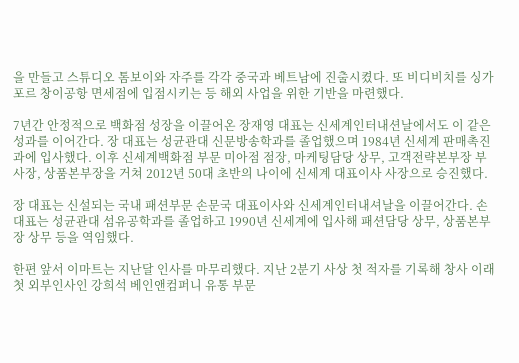을 만들고 스튜디오 톰보이와 자주를 각각 중국과 베트남에 진출시켰다. 또 비디비치를 싱가포르 창이공항 면세점에 입점시키는 등 해외 사업을 위한 기반을 마련했다.

7년간 안정적으로 백화점 성장을 이끌어온 장재영 대표는 신세계인터내션날에서도 이 같은 성과를 이어간다. 장 대표는 성균관대 신문방송학과를 졸업했으며 1984년 신세계 판매촉진과에 입사했다. 이후 신세계백화점 부문 미아점 점장, 마케팅담당 상무, 고객전략본부장 부사장, 상품본부장을 거쳐 2012년 50대 초반의 나이에 신세계 대표이사 사장으로 승진했다.

장 대표는 신설되는 국내 패션부문 손문국 대표이사와 신세계인터내셔날을 이끌어간다. 손 대표는 성균관대 섬유공학과를 졸업하고 1990년 신세계에 입사해 패션담당 상무, 상품본부장 상무 등을 역임했다.

한편 앞서 이마트는 지난달 인사를 마무리했다. 지난 2분기 사상 첫 적자를 기록해 창사 이래 첫 외부인사인 강희석 베인앤컴퍼니 유통 부문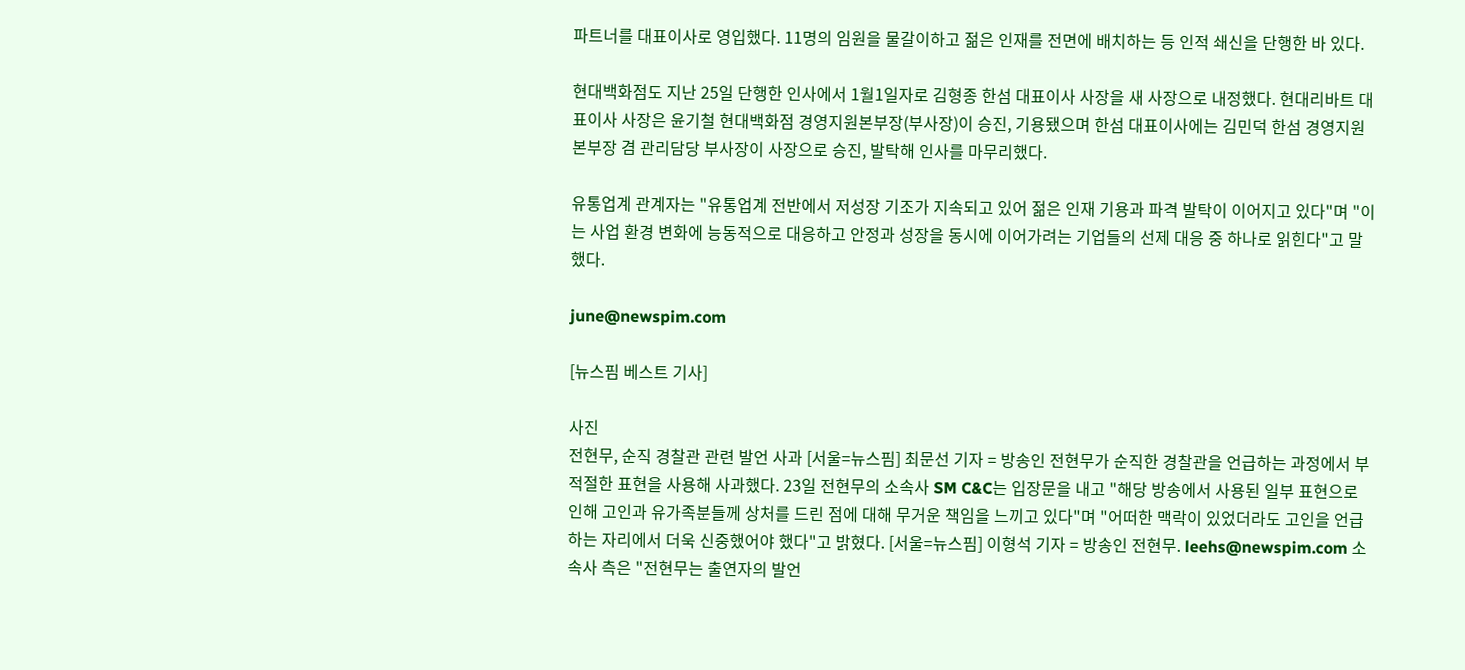파트너를 대표이사로 영입했다. 11명의 임원을 물갈이하고 젊은 인재를 전면에 배치하는 등 인적 쇄신을 단행한 바 있다.

현대백화점도 지난 25일 단행한 인사에서 1월1일자로 김형종 한섬 대표이사 사장을 새 사장으로 내정했다. 현대리바트 대표이사 사장은 윤기철 현대백화점 경영지원본부장(부사장)이 승진, 기용됐으며 한섬 대표이사에는 김민덕 한섬 경영지원본부장 겸 관리담당 부사장이 사장으로 승진, 발탁해 인사를 마무리했다.

유통업계 관계자는 "유통업계 전반에서 저성장 기조가 지속되고 있어 젊은 인재 기용과 파격 발탁이 이어지고 있다"며 "이는 사업 환경 변화에 능동적으로 대응하고 안정과 성장을 동시에 이어가려는 기업들의 선제 대응 중 하나로 읽힌다"고 말했다.

june@newspim.com

[뉴스핌 베스트 기사]

사진
전현무, 순직 경찰관 관련 발언 사과 [서울=뉴스핌] 최문선 기자 = 방송인 전현무가 순직한 경찰관을 언급하는 과정에서 부적절한 표현을 사용해 사과했다. 23일 전현무의 소속사 SM C&C는 입장문을 내고 "해당 방송에서 사용된 일부 표현으로 인해 고인과 유가족분들께 상처를 드린 점에 대해 무거운 책임을 느끼고 있다"며 "어떠한 맥락이 있었더라도 고인을 언급하는 자리에서 더욱 신중했어야 했다"고 밝혔다. [서울=뉴스핌] 이형석 기자 = 방송인 전현무. leehs@newspim.com 소속사 측은 "전현무는 출연자의 발언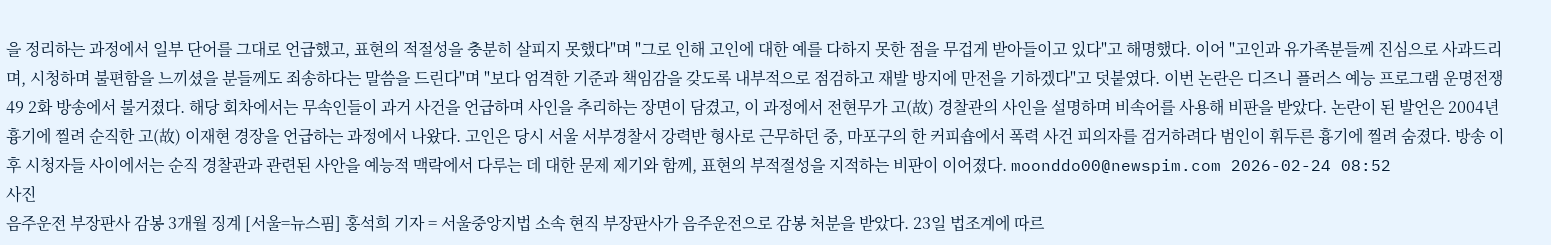을 정리하는 과정에서 일부 단어를 그대로 언급했고, 표현의 적절성을 충분히 살피지 못했다"며 "그로 인해 고인에 대한 예를 다하지 못한 점을 무겁게 받아들이고 있다"고 해명했다. 이어 "고인과 유가족분들께 진심으로 사과드리며, 시청하며 불편함을 느끼셨을 분들께도 죄송하다는 말씀을 드린다"며 "보다 엄격한 기준과 책임감을 갖도록 내부적으로 점검하고 재발 방지에 만전을 기하겠다"고 덧붙였다. 이번 논란은 디즈니 플러스 예능 프로그램 운명전쟁49 2화 방송에서 불거졌다. 해당 회차에서는 무속인들이 과거 사건을 언급하며 사인을 추리하는 장면이 담겼고, 이 과정에서 전현무가 고(故) 경찰관의 사인을 설명하며 비속어를 사용해 비판을 받았다. 논란이 된 발언은 2004년 흉기에 찔려 순직한 고(故) 이재현 경장을 언급하는 과정에서 나왔다. 고인은 당시 서울 서부경찰서 강력반 형사로 근무하던 중, 마포구의 한 커피숍에서 폭력 사건 피의자를 검거하려다 범인이 휘두른 흉기에 찔려 숨졌다. 방송 이후 시청자들 사이에서는 순직 경찰관과 관련된 사안을 예능적 맥락에서 다루는 데 대한 문제 제기와 함께, 표현의 부적절성을 지적하는 비판이 이어졌다. moonddo00@newspim.com 2026-02-24 08:52
사진
음주운전 부장판사 감봉 3개월 징계 [서울=뉴스핌] 홍석희 기자 = 서울중앙지법 소속 현직 부장판사가 음주운전으로 감봉 처분을 받았다. 23일 법조계에 따르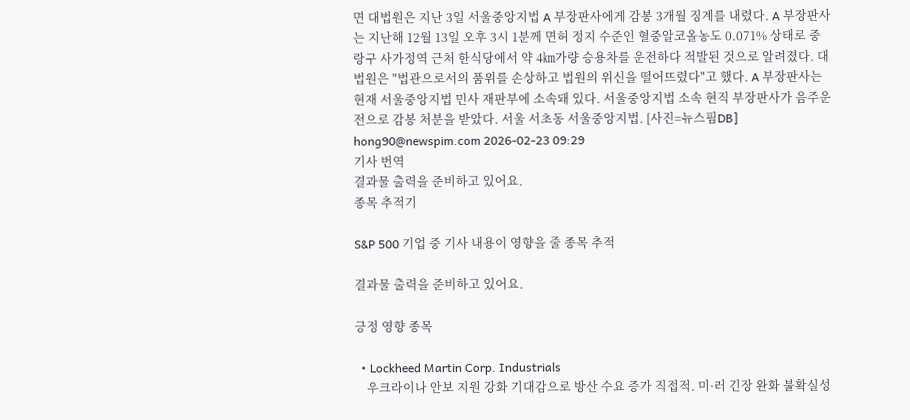면 대법원은 지난 3일 서울중앙지법 A 부장판사에게 감봉 3개월 징계를 내렸다. A 부장판사는 지난해 12월 13일 오후 3시 1분께 면허 정지 수준인 혈중알코올농도 0.071% 상태로 중랑구 사가정역 근처 한식당에서 약 4㎞가량 승용차를 운전하다 적발된 것으로 알려졌다. 대법원은 "법관으로서의 품위를 손상하고 법원의 위신을 떨어뜨렸다"고 했다. A 부장판사는 현재 서울중앙지법 민사 재판부에 소속돼 있다. 서울중앙지법 소속 현직 부장판사가 음주운전으로 감봉 처분을 받았다. 서울 서초동 서울중앙지법. [사진=뉴스핌DB] hong90@newspim.com 2026-02-23 09:29
기사 번역
결과물 출력을 준비하고 있어요.
종목 추적기

S&P 500 기업 중 기사 내용이 영향을 줄 종목 추적

결과물 출력을 준비하고 있어요.

긍정 영향 종목

  • Lockheed Martin Corp. Industrials
    우크라이나 안보 지원 강화 기대감으로 방산 수요 증가 직접적. 미·러 긴장 완화 불확실성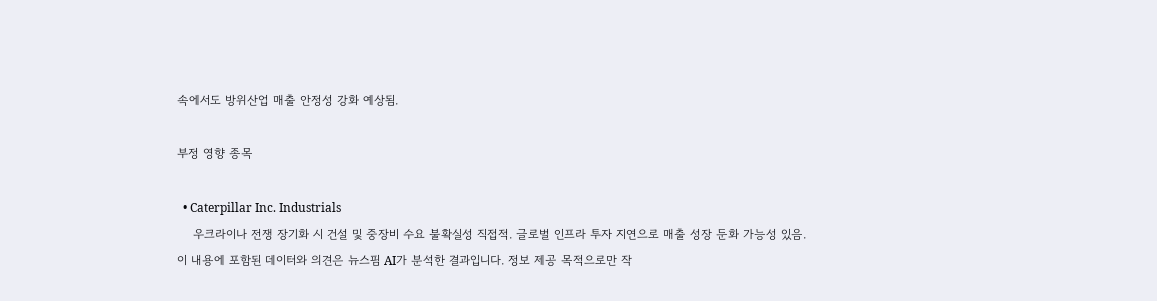속에서도 방위산업 매출 안정성 강화 예상됨.

부정 영향 종목

  • Caterpillar Inc. Industrials
    우크라이나 전쟁 장기화 시 건설 및 중장비 수요 불확실성 직접적. 글로벌 인프라 투자 지연으로 매출 성장 둔화 가능성 있음.
이 내용에 포함된 데이터와 의견은 뉴스핌 AI가 분석한 결과입니다. 정보 제공 목적으로만 작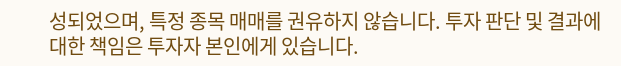성되었으며, 특정 종목 매매를 권유하지 않습니다. 투자 판단 및 결과에 대한 책임은 투자자 본인에게 있습니다.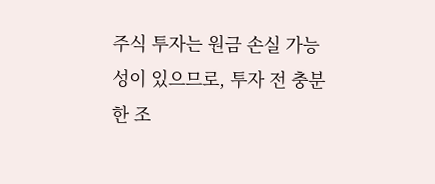주식 투자는 원금 손실 가능성이 있으므로, 투자 전 충분한 조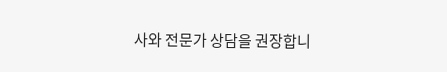사와 전문가 상담을 권장합니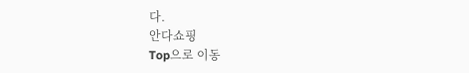다.
안다쇼핑
Top으로 이동